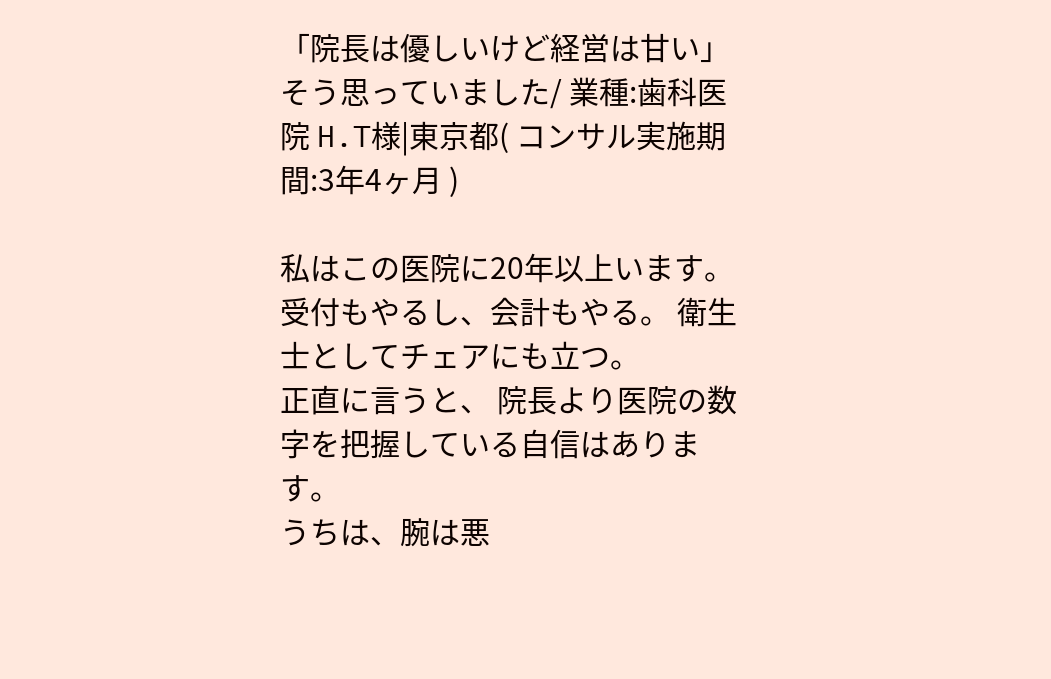「院長は優しいけど経営は甘い」そう思っていました/ 業種:歯科医院 H.T様|東京都( コンサル実施期間:3年4ヶ月 )

私はこの医院に20年以上います。
受付もやるし、会計もやる。 衛生士としてチェアにも立つ。
正直に言うと、 院長より医院の数字を把握している自信はあります。
うちは、腕は悪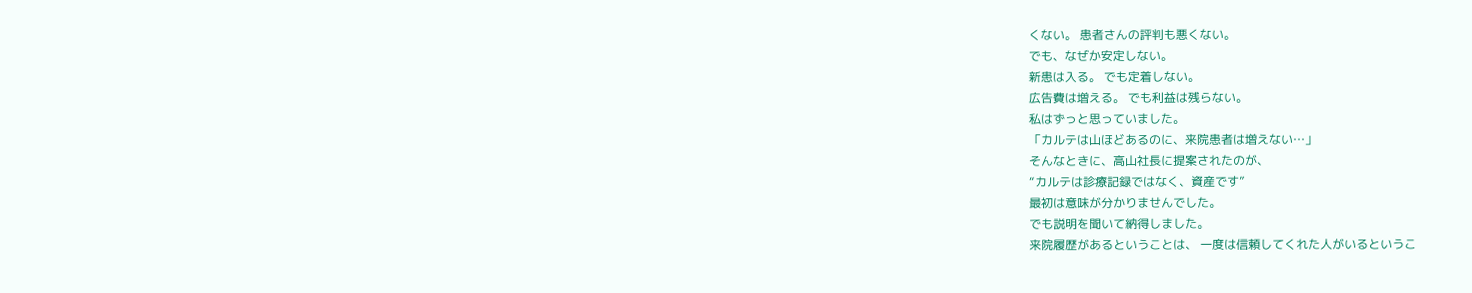くない。 患者さんの評判も悪くない。
でも、なぜか安定しない。
新患は入る。 でも定着しない。
広告費は増える。 でも利益は残らない。
私はずっと思っていました。
「カルテは山ほどあるのに、来院患者は増えない…」
そんなときに、高山社長に提案されたのが、
“カルテは診療記録ではなく、資産です”
最初は意味が分かりませんでした。
でも説明を聞いて納得しました。
来院履歴があるということは、 一度は信頼してくれた人がいるというこ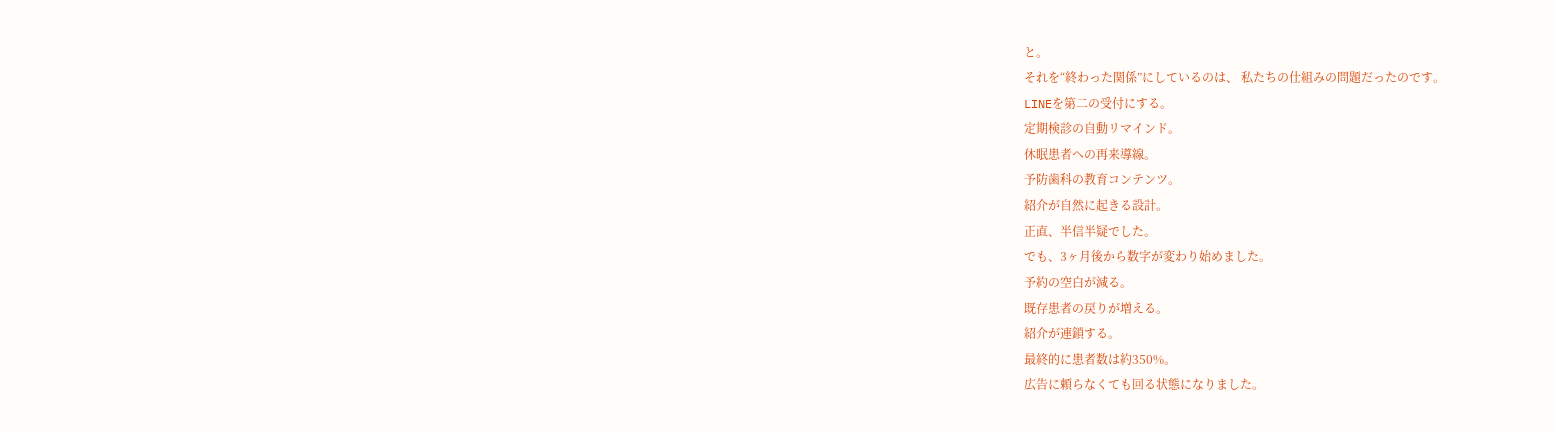と。
それを“終わった関係”にしているのは、 私たちの仕組みの問題だったのです。
LINEを第二の受付にする。
定期検診の自動リマインド。
休眠患者への再来導線。
予防歯科の教育コンテンツ。
紹介が自然に起きる設計。
正直、半信半疑でした。
でも、3ヶ月後から数字が変わり始めました。
予約の空白が減る。
既存患者の戻りが増える。
紹介が連鎖する。
最終的に患者数は約350%。
広告に頼らなくても回る状態になりました。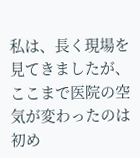私は、長く現場を見てきましたが、 ここまで医院の空気が変わったのは初め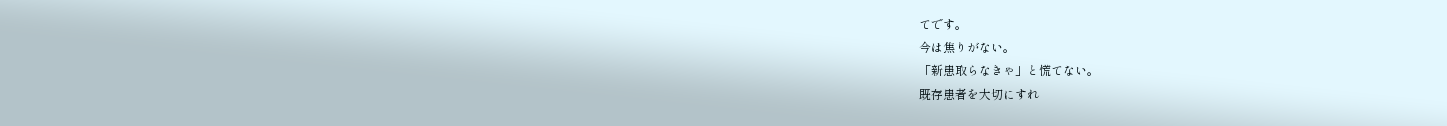てです。
今は焦りがない。
「新患取らなきゃ」と慌てない。
既存患者を大切にすれ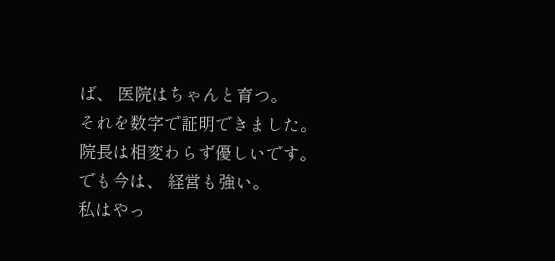ば、 医院はちゃんと育つ。
それを数字で証明できました。
院長は相変わらず優しいです。
でも今は、 経営も強い。
私はやっ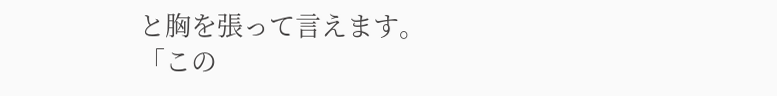と胸を張って言えます。
「この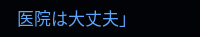医院は大丈夫」